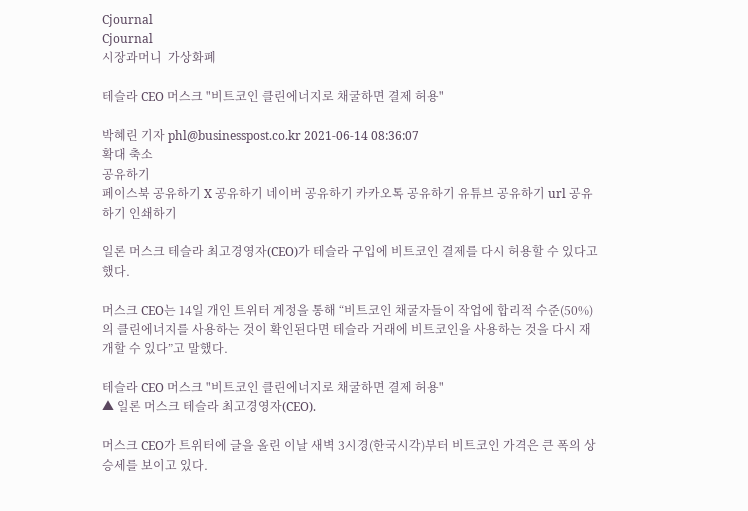Cjournal
Cjournal
시장과머니  가상화폐

테슬라 CEO 머스크 "비트코인 클린에너지로 채굴하면 결제 허용"

박혜린 기자 phl@businesspost.co.kr 2021-06-14 08:36:07
확대 축소
공유하기
페이스북 공유하기 X 공유하기 네이버 공유하기 카카오톡 공유하기 유튜브 공유하기 url 공유하기 인쇄하기

일론 머스크 테슬라 최고경영자(CEO)가 테슬라 구입에 비트코인 결제를 다시 허용할 수 있다고 했다.

머스크 CEO는 14일 개인 트위터 계정을 통해 “비트코인 채굴자들이 작업에 합리적 수준(50%)의 클린에너지를 사용하는 것이 확인된다면 테슬라 거래에 비트코인을 사용하는 것을 다시 재개할 수 있다”고 말했다.

테슬라 CEO 머스크 "비트코인 클린에너지로 채굴하면 결제 허용"
▲ 일론 머스크 테슬라 최고경영자(CEO).

머스크 CEO가 트위터에 글을 올린 이날 새벽 3시경(한국시각)부터 비트코인 가격은 큰 폭의 상승세를 보이고 있다.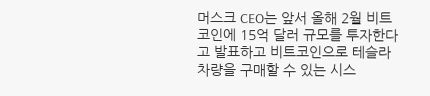머스크 CEO는 앞서 올해 2월 비트코인에 15억 달러 규모를 투자한다고 발표하고 비트코인으로 테슬라 차량을 구매할 수 있는 시스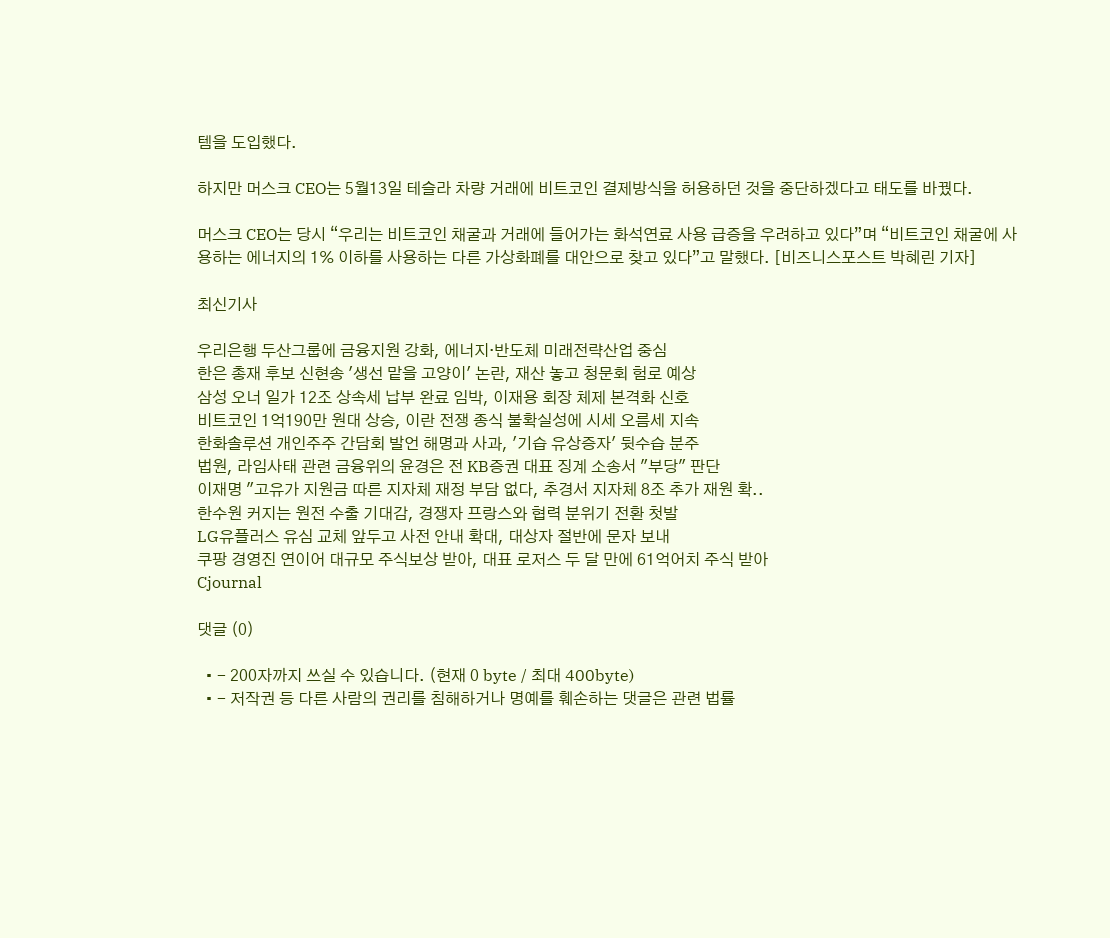템을 도입했다.

하지만 머스크 CEO는 5월13일 테슬라 차량 거래에 비트코인 결제방식을 허용하던 것을 중단하겠다고 태도를 바꿨다.

머스크 CEO는 당시 “우리는 비트코인 채굴과 거래에 들어가는 화석연료 사용 급증을 우려하고 있다”며 “비트코인 채굴에 사용하는 에너지의 1% 이하를 사용하는 다른 가상화폐를 대안으로 찾고 있다”고 말했다. [비즈니스포스트 박혜린 기자]

최신기사

우리은행 두산그룹에 금융지원 강화, 에너지·반도체 미래전략산업 중심
한은 총재 후보 신현송 '생선 맡을 고양이' 논란, 재산 놓고 청문회 험로 예상
삼성 오너 일가 12조 상속세 납부 완료 임박, 이재용 회장 체제 본격화 신호
비트코인 1억190만 원대 상승, 이란 전쟁 종식 불확실성에 시세 오름세 지속
한화솔루션 개인주주 간담회 발언 해명과 사과, '기습 유상증자' 뒷수습 분주
법원, 라임사태 관련 금융위의 윤경은 전 KB증권 대표 징계 소송서 "부당" 판단
이재명 "고유가 지원금 따른 지자체 재정 부담 없다, 추경서 지자체 8조 추가 재원 확..
한수원 커지는 원전 수출 기대감, 경쟁자 프랑스와 협력 분위기 전환 첫발
LG유플러스 유심 교체 앞두고 사전 안내 확대, 대상자 절반에 문자 보내
쿠팡 경영진 연이어 대규모 주식보상 받아, 대표 로저스 두 달 만에 61억어치 주식 받아
Cjournal

댓글 (0)

  • - 200자까지 쓰실 수 있습니다. (현재 0 byte / 최대 400byte)
  • - 저작권 등 다른 사람의 권리를 침해하거나 명예를 훼손하는 댓글은 관련 법률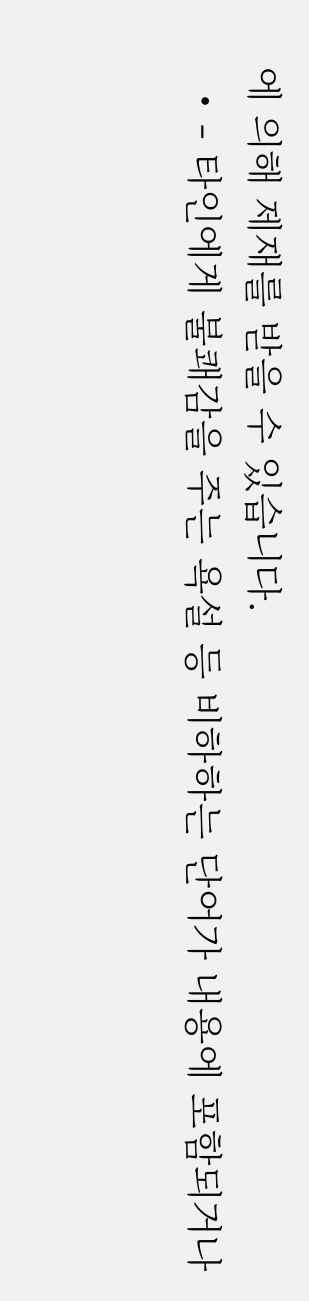에 의해 제재를 받을 수 있습니다.
  • - 타인에게 불쾌감을 주는 욕설 등 비하하는 단어가 내용에 포함되거나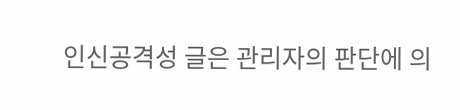인신공격성 글은 관리자의 판단에 의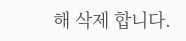해 삭제 합니다.